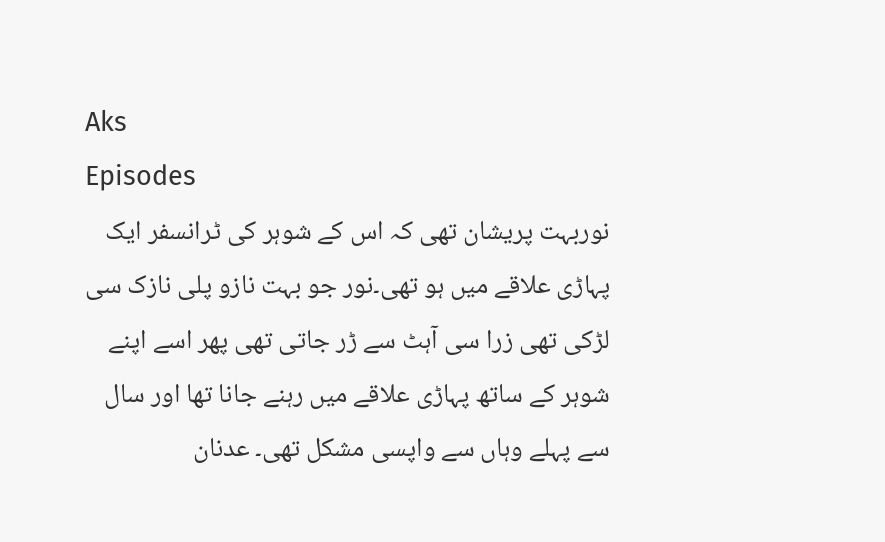Aks
Episodes
نوربہت پریشان تھی کہ اس کے شوہر کی ٹرانسفر ایک پہاڑی علاقے میں ہو تھی۔نور جو بہت نازو پلی نازک سی لڑکی تھی زرا سی آہٹ سے ڑر جاتی تھی پھر اسے اپنے شوہر کے ساتھ پہاڑی علاقے میں رہنے جانا تھا اور سال سے پہلے وہاں سے واپسی مشکل تھی۔ عدنان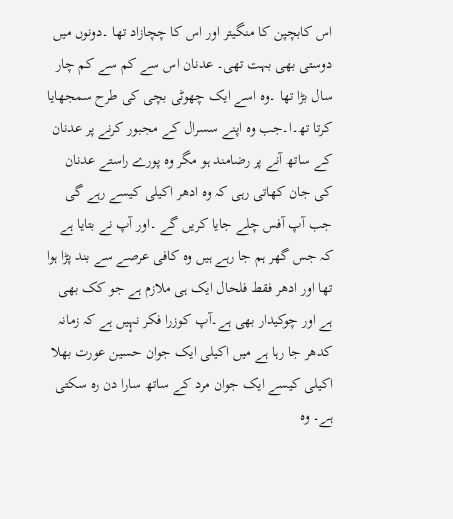اس کابچپن کا منگیتر اور اس کا چچازاد تھا ۔دونوں میں دوستی بھی بہت تھی۔ عدنان اس سے کم سے کم چار سال بڑا تھا ۔وہ اسے ایک چھوٹی بچی کی طرح سمجھایا کرتا تھ۔ا۔جب وہ اپنے سسرال کے مجبور کرنے پر عدنان کے ساتھ آنے پر رضامند ہو مگر وہ پورے راستے عدنان کی جان کھاتی رہی کہ وہ ادھر اکیلی کیسے رہے گی جب آپ آفس چلے جایا کریں گے ۔اور آپ نے بتایا ہے کہ جس گھر ہم جا رہے ہیں وہ کافی عرصے سے بند پڑا ہوا تھا اور ادھر فقط فلحال ایک ہی ملازم ہے جو کک بھی ہے اور چوکیدار بھی ہے۔آپ کوزرا فکر نہٕیں ہے کہ زمانہ کدھر جا رہا ہے میں اکیلی ایک جوان حسین عورت بھلا اکیلی کیسے ایک جوان مرد کے ساتھ سارا دن رہ سکتی ہے۔ وہ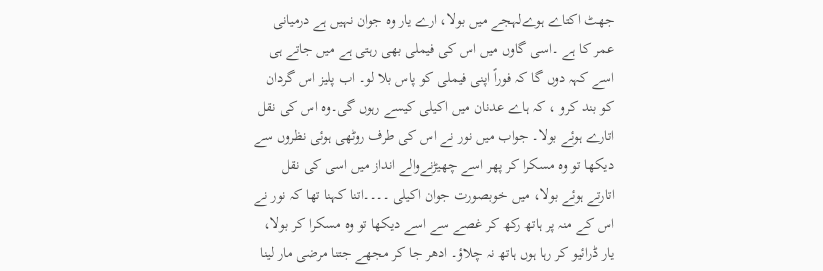جھٹ اکتاے ہوےلہجے میں بولا، ارے یار وہ جوان نہیں ہے درمیانی عمر کا ہے ۔اسی گاوں میں اس کی فیملی بھی رہتی ہے میں جاتے ہی اسے کہہ دوں گا کہ فوراً اپنی فیملی کو پاس بلا لو۔ اب پلیز اس گردان کو بند کرو ، کہ ہاے عدنان میں اکیلی کیسے رہوں گی۔وہ اس کی نقل اتارے ہوئے بولا۔ جواب میں نور نے اس کی طرف روٹھی ہوئی نظروں سے دیکھا تو وہ مسکرا کر پھر اسے چھیڑنےوالے انداز میں اسی کی نقل اتارتے ہوئے بولا، میں خوبصورت جوان اکیلی ۔۔۔۔اتنا کہنا تھا کہ نور نے اس کے منہ پر ہاتھ رکھ کر غصے سے اسے دیکھا تو وہ مسکرا کر بولا، یار ڈرائیو کر رہا ہوں ہاتھ نہ چلاؤ۔ ادھر جا کر مجھے جتنا مرضی مار لینا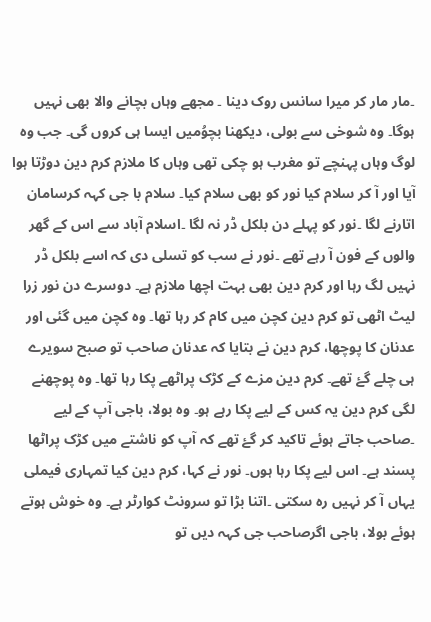۔مار مار کر میرا سانس روک دینا ۔ مجھے وہاں بچانے والا بھی نہیں ہوگا۔ وہ شوخی سے بولی، دیکھنا بچوُمیں ایسا ہی کروں گی۔ جب وہ لوگ وہاں پہنچے تو مغرب ہو چکی تھی وہاں کا ملازم کرم دین دوڑتا ہوا آیا اور آ کر سلام کیا نور کو بھی سلام کیا۔ سلام با جی کہہ کرسامان اتارنے لگا ۔نور کو پہلے دن بلکل ڈر نہ لگا ۔اسلام آباد سے اس کے گھر والوں کے فون آ رہے تھے ۔نور نے سب کو تسلی دی کہ اسے بلکل ڈر نہیں لگ رہا اور کرم دین بھی بہت اچھا ملازم ہے۔ دوسرے دن نور زرا لیٹ اٹھی تو کرم دین کچن میں کام کر رہا تھا۔ وہ کچن میں گئی اور عدنان کا پوچھا، کرم دین نے بتایا کہ عدنان صاحب تو صبح سویرے ہی چلے گۓ تھے۔ کرم دین مزے کے کڑک پراٹھے پکا رہا تھا۔ وہ پوچھنے لگی کرم دین یہ کس کے لیے پکا رہے ہو۔ وہ بولا، باجی آپ کے لیے ۔صاحب جاتے ہوئے تاکید کر گۓ تھے کہ آپ کو ناشتے میں کڑک پراٹھا پسند ہے۔ اس لیے پکا رہا ہوں۔ نور نے کہا، کرم دین کیا تمہاری فیملی یہاں آ کر نہیں رہ سکتی ۔اتنا بڑا تو سرونٹ کوارٹر ہے۔ وہ خوش ہوتے ہوئے بولا، باجی اگرصاحب جی کہہ دیں تو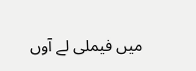میں فیملی لے آوں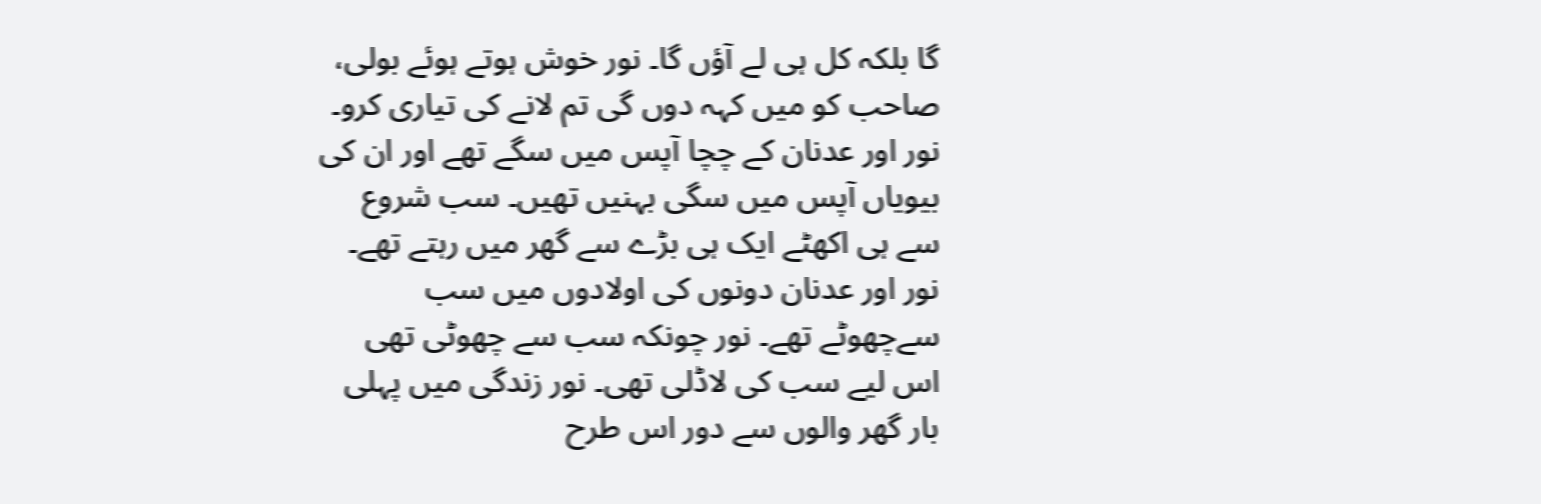گا بلکہ کل ہی لے آؤں گا۔ نور خوش ہوتے ہوئے بولی، صاحب کو میں کہہ دوں گی تم لانے کی تیاری کرو۔
نور اور عدنان کے چچا آپس میں سگے تھے اور ان کی بیویاں آپس میں سگی بہنیں تھیں۔ سب شروع سے ہی اکھٹے ایک ہی بڑے سے گھر میں رہتے تھے۔ نور اور عدنان دونوں کی اولادوں میں سب سےچھوٹے تھے۔ نور چونکہ سب سے چھوٹی تھی اس لیے سب کی لاڈلی تھی۔ نور زندگی میں پہلی بار گھر والوں سے دور اس طرح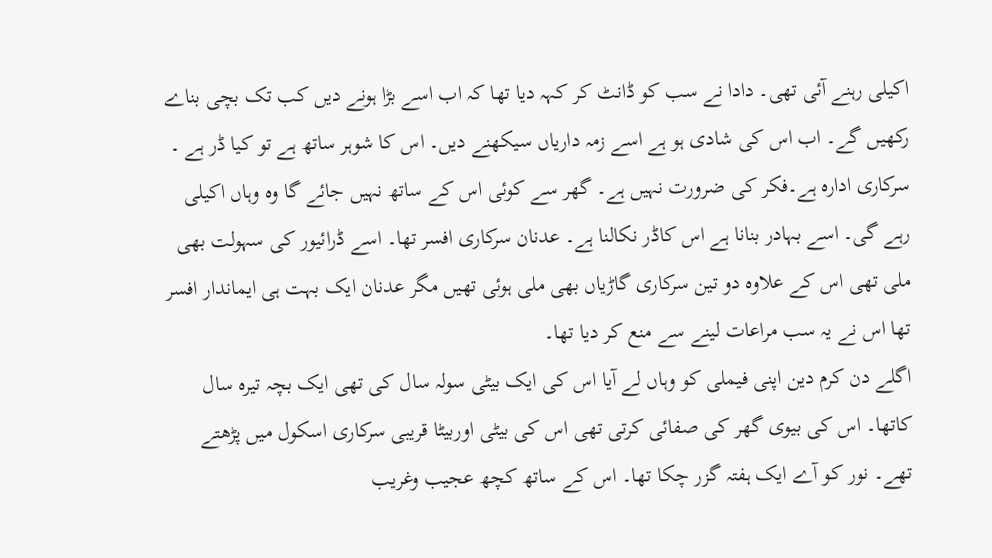اکیلی رہنے آئی تھی۔ دادا نے سب کو ڈانٹ کر کہہ دیا تھا کہ اب اسے بڑا ہونے دیں کب تک بچی بناے رکھیں گے۔ اب اس کی شادی ہو ہے اسے زمہ داریاں سیکھنے دیں۔ اس کا شوہر ساتھ ہے تو کیا ڈر ہے ۔ سرکاری ادارہ ہے۔فکر کی ضرورت نہیں ہے۔ گھر سے کوئی اس کے ساتھ نہیں جائے گا وہ وہاں اکیلی رہے گی۔ اسے بہادر بنانا ہے اس کاڈر نکالنا ہے۔ عدنان سرکاری افسر تھا۔ اسے ڈرائیور کی سہولت بھی ملی تھی اس کے علاوہ دو تین سرکاری گاڑیاں بھی ملی ہوئی تھیں مگر عدنان ایک بہت ہی ایماندار افسر تھا اس نے یہ سب مراعات لینے سے منع کر دیا تھا۔
اگلے دن کرم دین اپنی فیملی کو وہاں لے آیا اس کی ایک بیٹی سولہ سال کی تھی ایک بچہ تیرہ سال کاتھا۔ اس کی بیوی گھر کی صفائی کرتی تھی اس کی بیٹی اوربیٹا قریبی سرکاری اسکول میں پڑھتے تھے۔ نور کو آے ایک ہفتہ گزر چکا تھا۔ اس کے ساتھ کچھ عجیب وغریب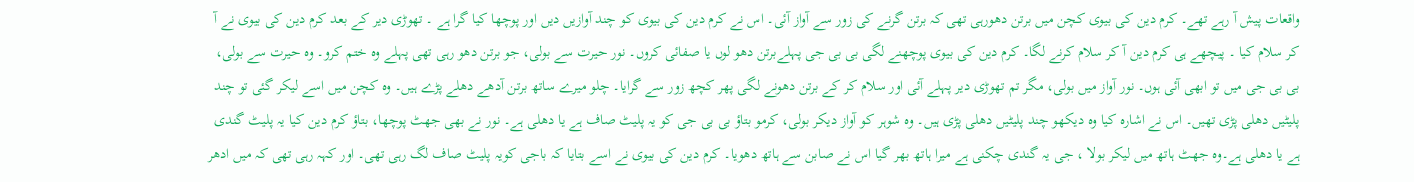واقعات پیش آ رہے تھے۔ کرم دین کی بیوی کچن میں برتن دھورہی تھی کہ برتن گرنے کی زور سے آواز آئی۔ اس نے کرم دین کی بیوی کو چند آوازیں دیں اور پوچھا کیا گرا ہے ۔ تھوڑی دیر کے بعد کرم دین کی بیوی نے آ کر سلام کیا ۔ پیچھے ہی کرم دین آ کر سلام کرنے لگا۔ کرم دین کی بیوی پوچھنے لگی بی بی جی پہلےبرتن دھو لوں یا صفائی کروں۔ نور حیرت سے بولی، جو برتن دھو رہی تھی پہلے وہ ختم کرو۔ وہ حیرت سے بولی، بی بی جی میں تو ابھی آئی ہوں۔ نور آواز میں بولی، مگر تم تھوڑی دیر پہلے آئی اور سلام کر کے برتن دھونے لگی پھر کچھ زور سے گرایا۔ چلو میرے ساتھ برتن آدھے دھلے پڑے ہیں۔ وہ کچن میں اسے لیکر گئی تو چند پلیٹیں دھلی پڑی تھیں۔ اس نے اشارہ کیا وہ دیکھو چند پلیٹیں دھلی پڑی ہیں۔ وہ شوہر کو آواز دیکر بولی، کرمو بتاؤ بی بی جی کو یہ پلیٹ صاف ہے یا دھلی ہے۔ نور نے بھی جھٹ پوچھا، بتاؤ کرم دین کیا یہ پلیٹ گندی ہے یا دھلی ہے۔وہ جھٹ ہاتھ میں لیکر بولا ، جی یہ گندی چکنی ہے میرا ہاتھ بھر گیا اس نے صابن سے ہاتھ دھویا۔ کرم دین کی بیوی نے اسے بتایا کہ باجی کویہ پلیٹ صاف لگ رہی تھی۔ اور کہہ رہی تھی کہ میں ادھر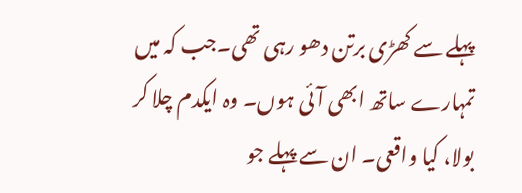پہلے سے کھڑی برتن دھو رہی تھی۔جب کہ میں تمہارے ساتھ ابھی آئی ہوں۔ وہ ایکدم چلا کر بولا، کیا واقعی۔ ان سے پہلے جو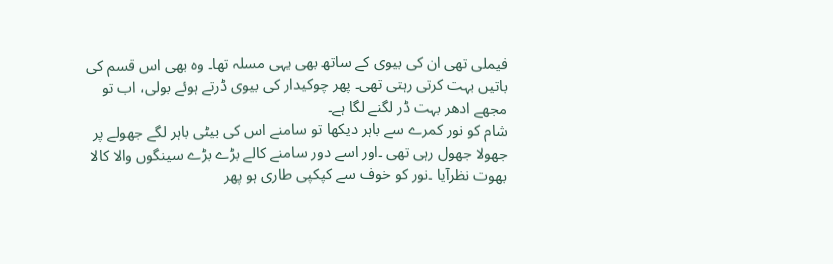فیملی تھی ان کی بیوی کے ساتھ بھی یہی مسلہ تھا۔ وہ بھی اس قسم کی باتیں بہت کرتی رہتی تھی۔ پھر چوکیدار کی بیوی ڈرتے ہوئے بولی، اب تو مجھے ادھر بہت ڈر لگنے لگا ہے۔
شام کو نور کمرے سے باہر دیکھا تو سامنے اس کی بیٹی باہر لگے جھولے پر جھولا جھول رہی تھی ۔اور اسے دور سامنے کالے بڑے بڑے سینگوں والا کالا بھوت نظرآیا ۔نور کو خوف سے کپکپی طاری ہو پھر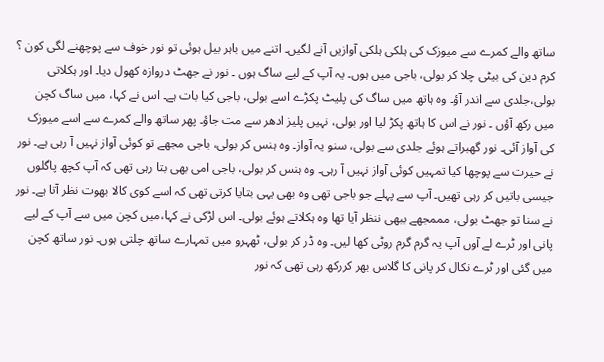ساتھ والے کمرے سے میوزک کی ہلکی ہلکی آوازیں آنے لگیں۔ اتنے میں باہر بیل ہوئی تو نور خوف سے پوچھنے لگی کون ؟ کرم دین کی بیٹی چلا کر بولی، باجی میں ہوں۔ یہ آپ کے لیے ساگ ہوں ۔ نور نے جھٹ دروازہ کھول دیا۔ اور ہکلاتی بولی،جلدی سے اندر آؤ۔ وہ ہاتھ میں ساگ کی پلیٹ پکڑے اسے بولی، باجی کیا بات ہے۔ اس نے کہا، میں ساگ کچن میں رکھ آؤں ۔ نور نے اس کا ہاتھ پکڑ لیا اور بولی، نہیں پلیز ادھر سے مت جاؤ۔ پھر ساتھ والے کمرے سے اسے میوزک کی آواز آئی۔ نور گھبراتے ہوئے جلدی سے بولی، سنو یہ آواز۔ وہ ہنس کر بولی، باجی مجھے تو کوئی آواز نہیں آ رہی ہے۔ نور نے حیرت سے پوچھا کیا تمہیں کوئی آواز نہیں آ رہی۔ وہ ہنس کر بولی، باجی امی بھی بتا رہی تھی کہ آپ کچھ پاگلوں جیسی باتيں کر رہی تھیں۔ آپ سے پہلے جو باجی تھی وہ بھی یہی بتایا کرتی تھی کہ اسے کوی کالا بھوت نظر آتا ہے۔ نور نے سنا تو جھٹ بولی، مممجھے ببھی ننظر آیا تھا وہ ہکلاتے ہوئے بولی۔ اس لڑکی نے کہا،میں کچن میں سے آپ کے لیے پانی اور ٹرے لے آوں آپ یہ گرم گرم روٹی کھا لیں۔ وہ ڈر کر بولی، ٹھہرو میں تمہارے ساتھ چلتی ہوں۔ نور ساتھ کچن میں گئی اور ٹرے نکال کر پانی کا گلاس بھر کررکھ رہی تھی کہ نور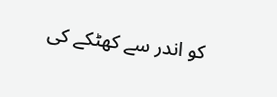کو اندر سے کھٹکے کی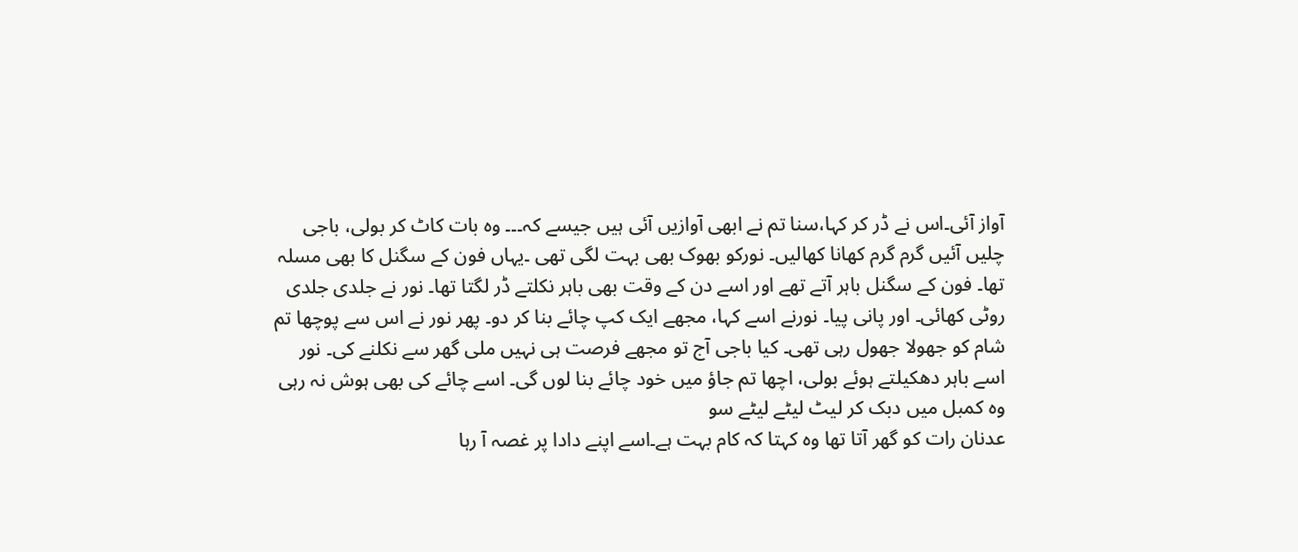آواز آئی۔اس نے ڈر کر کہا،سنا تم نے ابھی آوازیں آئی ہیں جیسے کہ۔۔۔ وہ بات کاٹ کر بولی، باجی چلیں آئیں گرم گرم کھانا کھالیں۔ نورکو بھوک بھی بہت لگی تھی ۔یہاں فون کے سگنل کا بھی مسلہ تھا۔ فون کے سگنل باہر آتے تھے اور اسے دن کے وقت بھی باہر نکلتے ڈر لگتا تھا۔ نور نے جلدی جلدی روٹی کھائی۔ اور پانی پیا۔ نورنے اسے کہا، مجھے ایک کپ چائے بنا کر دو۔ پھر نور نے اس سے پوچھا تم شام کو جھولا جھول رہی تھی۔ کیا باجی آج تو مجھے فرصت ہی نہیں ملی گھر سے نکلنے کی۔ نور اسے باہر دھکیلتے ہوئے بولی، اچھا تم جاؤ میں خود چائے بنا لوں گی۔ اسے چائے کی بھی ہوش نہ رہی وہ کمبل میں دبک کر لیٹ لیٹے لیٹے سو
عدنان رات کو گھر آتا تھا وہ کہتا کہ کام بہت ہے۔اسے اپنے دادا پر غصہ آ رہا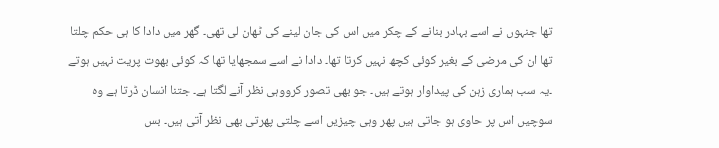تھا جنہوں نے اسے بہادر بنانے کے چکر میں اس کی جان لینے کی ٹھان لی تھی۔ گھر میں دادا کا ہی حکم چلتا تھا ان کی مرضی کے بغیر کوئی کچھ نہیں کرتا تھا۔ دادا نے اسے سمجھایا تھا کہ کوئی بھوت پریت نہیں ہوتے ۔یہ سب ہماری زہن کی پیداوار ہوتے ہیں۔ جو بھی تصور کرووہی نظر آنے لگتا ہے۔ جتنا انسان ڈرتا ہے وہ سوچیں اس پر حاوی ہو جاتی ہیں پھر وہی چیزیں اسے چلتی پھرتی بھی نظر آتی ہیں۔ بس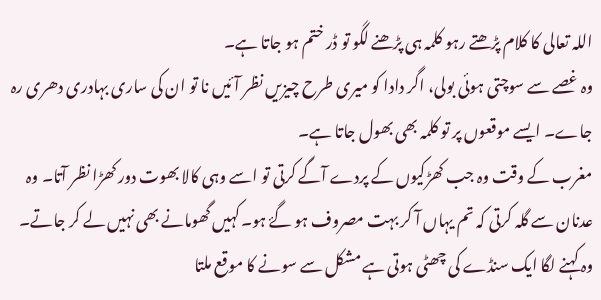اللہ تعالی کا کلام پڑھتے رہو کلمہ ہی پڑھنے لگو تو ڈر ختم ہو جاتا ہے۔
وہ غصے سے سوچتی ہوئی بولی، اگر دادا کو میری طرح چیزیں نظر آئیں نا تو ان کی ساری بہادری دھری رہ جاے۔ ایسے موقعوں پر تو کلمہ بھی بھول جاتا ہے۔
مغرب کے وقت وہ جب کھڑکیوں کے پردے آگے کرتی تو اسے وہی کالا بھوت دور کھڑا نظر آتا۔ وہ عدنان سے گلہ کرتی کہ تم یہاں آ کر بہت مصروف ہو گۓ ہو۔کہیں گھومانے بھی نہیں لے کر جاتے۔ وہ کہنے لگا ایک سنڈے کی چھٹی ہوتی ہے مشکل سے سونے کا موقع ملتا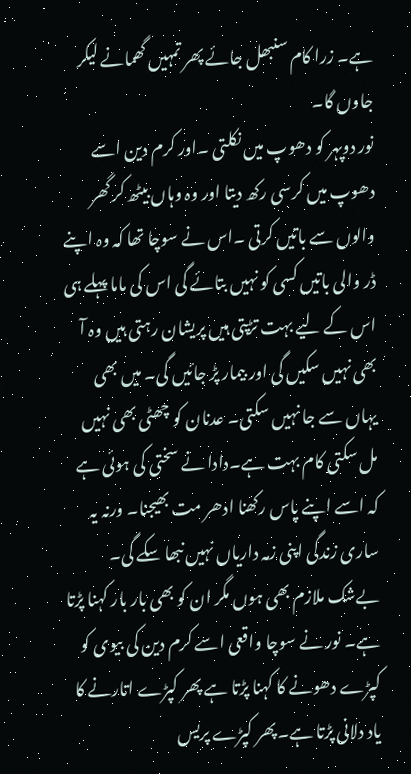ہے۔ زرا کام سنبھل جائے پھر تمہیں گھمانے لیکر جاوں گا۔
نور دوپہر کو دھوپ میں نکلتی ۔اور کرم دین اسے دھوپ میں کرسی رکھ دیتا اور وہ وہاں بیٹھ کر گھر والوں سے باتیں کرتی ۔اس نے سوچا تھا کہ وہ اپنے ڈر والی باتیں کسی کو نہیں بتائے گی اس کی ماما پہلے ہی اس کے لیے بہت تڑپتی ہیں پریشان رہتی ہیں وہ آ بھی نہیں سکیں گی اور بیمار پڑ جائیں گی۔ میں بھی یہاں سے جا نہیں سکتی۔ عدنان کو چھٹی بھی نہیں مل سکتی کام بہت ہے۔دادا نے سختی کی ہوئی ہے کہ اسے اپنے پاس رکھنا ادھر مت بھیجنا۔ ورنہ یہ ساری زندگی اپنی زمہ داریاں نہیں نبھا سکے گی۔ بےشک ملازم بھی ہوں مگر ان کو بھی بار بار کہنا پڑتا ہے۔ نور نے سوچا واقعی اسے کرم دین کی بیوی کو کپڑے دھونے کا کہنا پڑتا ہے پھر کپڑے اتارنے کا یاد دلانی پڑتا ہے۔پھر کپڑے پریس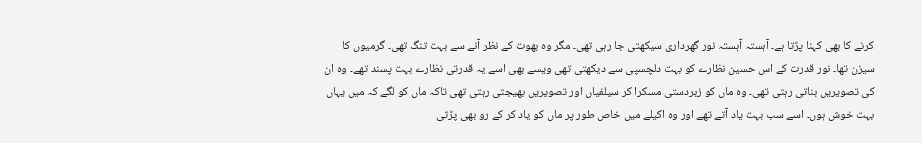کرنے کا بھی کہنا پڑتا ہے۔ آہستہ آہستہ نور گھرداری سیکھتی جا رہی تھی۔ مگر وہ بھوت کے نظر آنے سے بہت تنگ تھی۔ گرمیوں کا سیزن تھا۔ نور قدرت کے اس حسین نظارے کو بہت دلچسپی سے دیکھتی تھی ویسے بھی اسے یہ قدرتی نظارے بہت پسند تھے۔ وہ ان کی تصویریں بناتی رہتی تھی۔ وہ ماں کو زبردستی مسکرا کر سیلفیاں اور تصویریں بھیجتی رہتی تھی تاکہ ماں کو لگے کہ میں یہاں بہت خوش ہوں۔ اسے سب بہت یاد آتے تھے اور وہ اکیلے میں خاص طور پر ماں کو یاد کر کے رو بھی پڑتی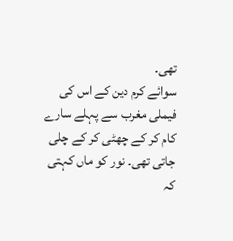تھی۔
سوائے کرم دین کے اس کی فیملی مغرب سے پہلے سارے کام کر کے چھٹی کر کے چلی جاتی تھی۔ نور کو ماں کہتی کہ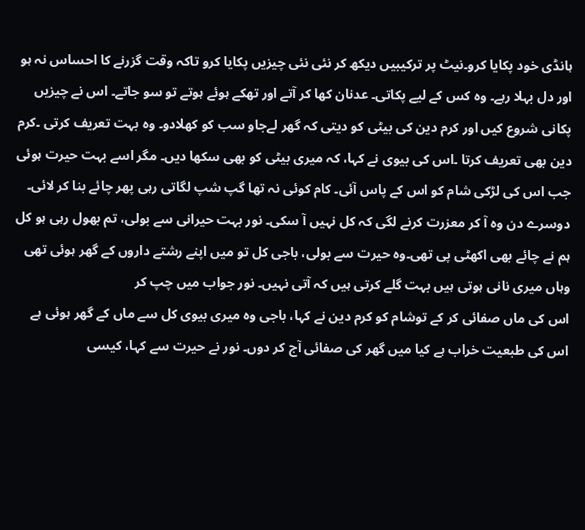ہانڈی خود پکایا کرو۔نیٹ پر ترکیبیں دیکھ کر نئی نئی چیزیں پکایا کرو تاکہ وقت گزرنے کا احساس نہ ہو اور دل بہلا رہے۔ وہ کس کے لیے پکاتی۔ عدنان کھا کر آتے اور تھکے ہوئے ہوتے تو سو جاتے۔ اس نے چیزیں پکانی شروع کیں اور کرم دین کی بیٹی کو دیتی کہ گھر لےجاو سب کو کھلادو۔ وہ بہت تعریف کرتی ۔کرم دین بھی تعریف کرتا ۔اس کی بیوی نے کہا، کہ میری بیٹی کو بھی سکھا دیں۔ مگر اسے بہت حیرت ہوئی جب اس کی لڑکی شام کو اس کے پاس آئی۔ کام کوئی نہ تھا گپ شپ لگاتی رہی پھر چائے بنا کر لائی۔ دوسرے دن وہ آ کر معزرت کرنے لگی کہ کل نہیں آ سکی۔ نور بہت حیرانی سے بولی، تم بھول رہی ہو کل ہم نے چائے بھی اکھٹی پی تھی۔وہ حیرت سے بولی، باجی کل تو میں اپنے رشتے داروں کے گھر ہوئی تھی وہاں میری نانی ہوتی ہیں بہت گلے کرتی ہیں کہ آتی نہیں۔ نور جواب میں چپ کر
اس کی ماں صفائی کر کے توشام کو کرم دین نے کہا، باجی وہ میری بیوی کل سے ماں کے گھر ہوئی ہے اس کی طبعیت خراب ہے کیا میں گھر کی صفائی آج کر دوں۔ نور نے حیرت سے کہا، کیسی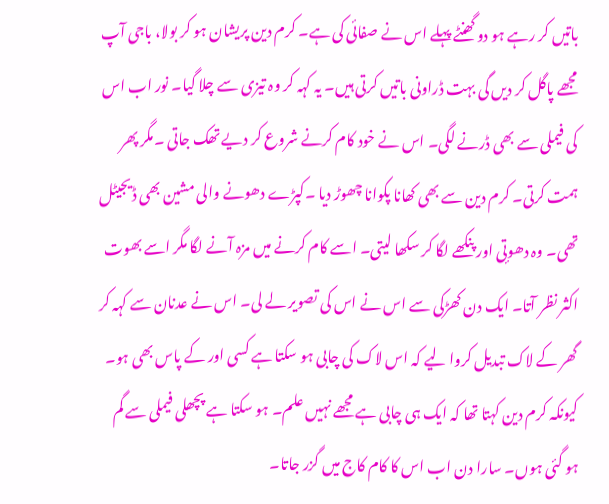باتیں کر رہے ہو دو گھنٹے پہلے اس نے صفائی کی ہے۔ کرم دین پریشان ہو کر بولا، باجی آپ مجھے پاگل کر دیں گی بہت ڈراونی باتیں کرتی ہیں۔ یہ کہہ کر وہ تیزی سے چلا گیا۔ نور اب اس کی فیملی سے بھی ڈرنے لگی۔ اس نے خود کام کرنے شروع کر دیے تھک جاتی ۔مگر پھر ہمت کرتی۔ کرم دین سے بھی کھانا پکوانا چھوڑ دیا ۔کپڑے دھونے والی مشین بھی ڈیجیٹل تھی۔ وہ دھوتٕی اور پنکھے لگا کر سکھا لیتی۔ اسے کام کرنے میں مزہ آنے لگا مگر اسے بھوت اکثر نظر آتا۔ ایک دن کھڑکی سے اس نے اس کی تصویر لے لی۔ اس نے عدنان سے کہہ کر گھر کے لاک تبدیل کروا لیے کہ اس لاک کی چابی ہو سکتا ہے کسی اور کے پاس بھی ہو۔ کیونکہ کرم دین کہتا تھا کہ ایک ہی چابی ہے مجھے نہیں علم۔ ہو سکتا ہے پچھلی فیملی سے گم ہو گئی ہوں۔ سارا دن اب اس کا کام کاج میں گزر جاتا۔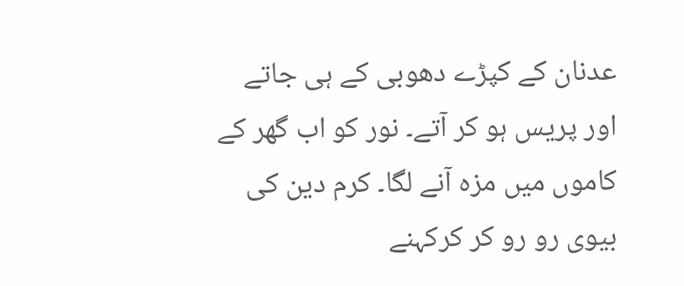عدنان کے کپڑے دھوبی کے ہی جاتے اور پریس ہو کر آتے۔ نور کو اب گھر کے کاموں میں مزہ آنے لگا۔ کرم دین کی بیوی رو رو کر کرکہنے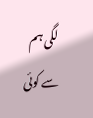لگی ہم سے کوئی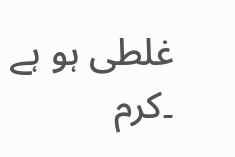غلطی ہو ہے ۔کرم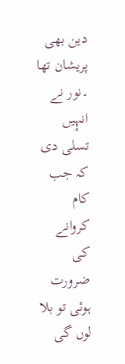دین بھی پریشان تھا ۔نور نے انہٕیں تسلی دی کہ جب کام کروانے کی ضرورت ہوئی تو بلا لوں گی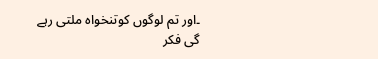۔اور تم لوگوں کوتنخواہ ملتی رہے گی فکر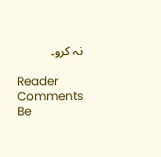نہ کرو۔

Reader Comments
Be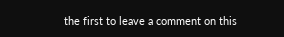the first to leave a comment on this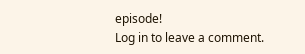episode!
Log in to leave a comment.